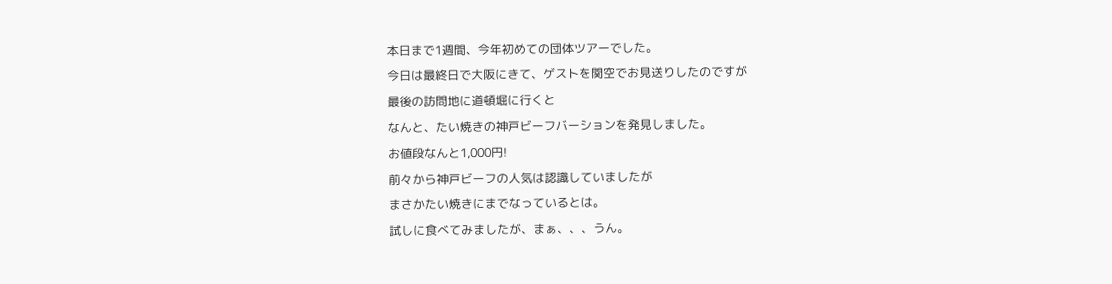本日まで1週間、今年初めての団体ツアーでした。
今日は最終日で大阪にきて、ゲストを関空でお見送りしたのですが
最後の訪問地に道頓堀に行くと
なんと、たい焼きの神戸ビーフバーションを発見しました。
お値段なんと1,000円!
前々から神戸ビーフの人気は認識していましたが
まさかたい焼きにまでなっているとは。
試しに食べてみましたが、まぁ、、、うん。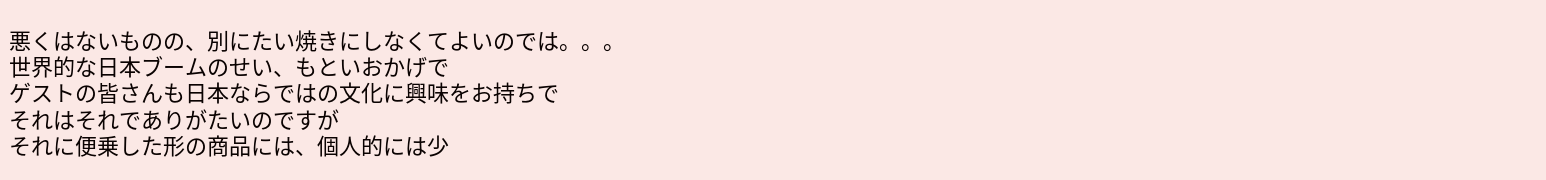悪くはないものの、別にたい焼きにしなくてよいのでは。。。
世界的な日本ブームのせい、もといおかげで
ゲストの皆さんも日本ならではの文化に興味をお持ちで
それはそれでありがたいのですが
それに便乗した形の商品には、個人的には少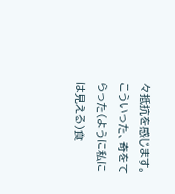々抵抗を感じます。
こういった、奇をてらった(ように私には見える)食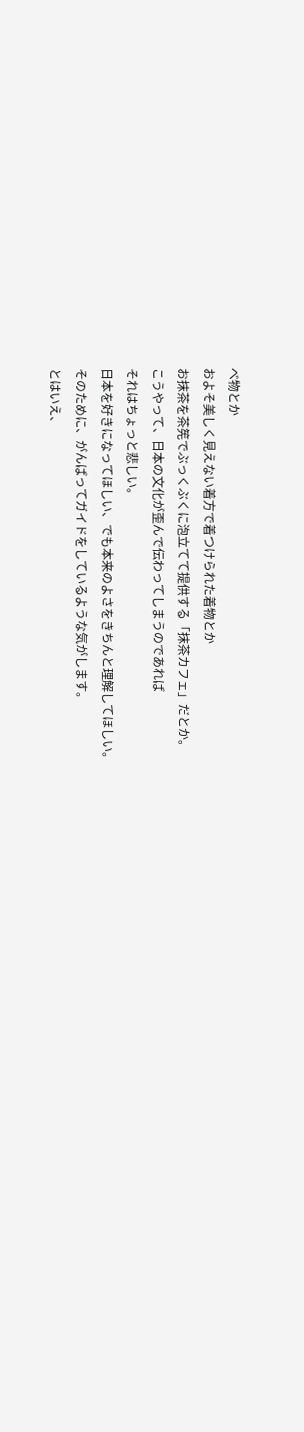べ物とか
およそ美しく見えない着方で着つけられた着物とか
お抹茶を茶筅でぶっくぶくに泡立てて提供する「抹茶カフェ」だとか。
こうやって、日本の文化が歪んで伝わってしまうのであれば
それはちょっと悲しい。
日本を好きになってほしい、でも本来のよさをきちんと理解してほしい。
そのために、がんばってガイドをしているような気がします。
とはいえ、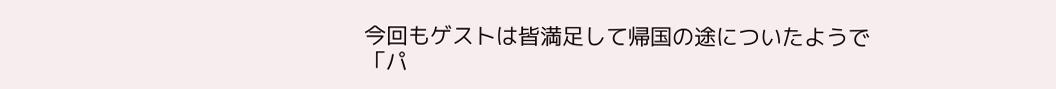今回もゲストは皆満足して帰国の途についたようで
「パ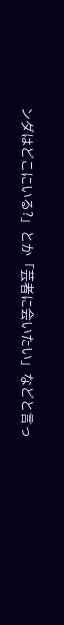ンダはどこにいる?」とか「芸者に会いたい」などと言っ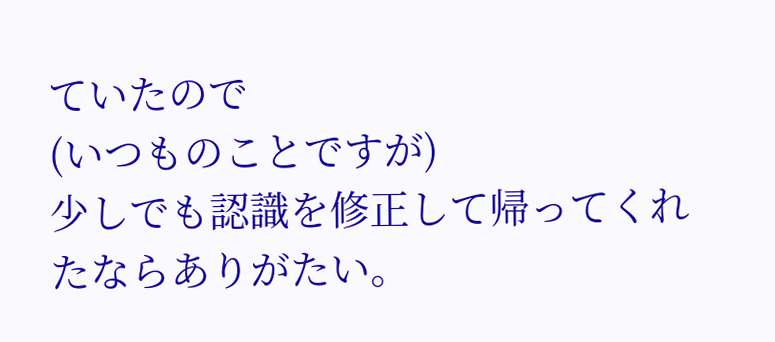ていたので
(いつものことですが)
少しでも認識を修正して帰ってくれたならありがたい。